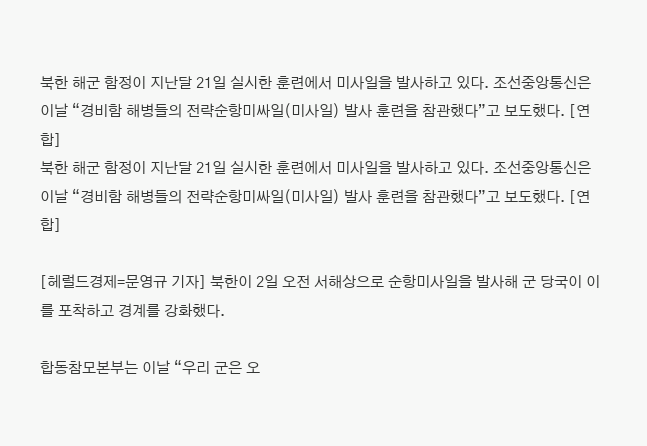북한 해군 함정이 지난달 21일 실시한 훈련에서 미사일을 발사하고 있다. 조선중앙통신은 이날 “경비함 해병들의 전략순항미싸일(미사일) 발사 훈련을 참관했다”고 보도했다. [연합]
북한 해군 함정이 지난달 21일 실시한 훈련에서 미사일을 발사하고 있다. 조선중앙통신은 이날 “경비함 해병들의 전략순항미싸일(미사일) 발사 훈련을 참관했다”고 보도했다. [연합]

[헤럴드경제=문영규 기자] 북한이 2일 오전 서해상으로 순항미사일을 발사해 군 당국이 이를 포착하고 경계를 강화했다.

합동참모본부는 이날 “우리 군은 오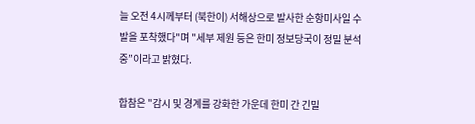늘 오전 4시께부터 (북한이) 서해상으로 발사한 순항미사일 수 발을 포착했다"며 "세부 제원 등은 한미 정보당국이 정밀 분석 중”이라고 밝혔다.

합참은 "감시 및 경계를 강화한 가운데 한미 간 긴밀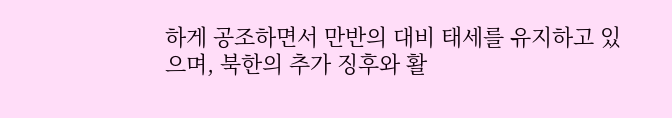하게 공조하면서 만반의 대비 태세를 유지하고 있으며, 북한의 추가 징후와 활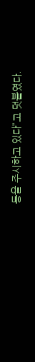동을 주시하고 있다”고 덧붙였다.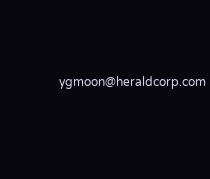ygmoon@heraldcorp.com